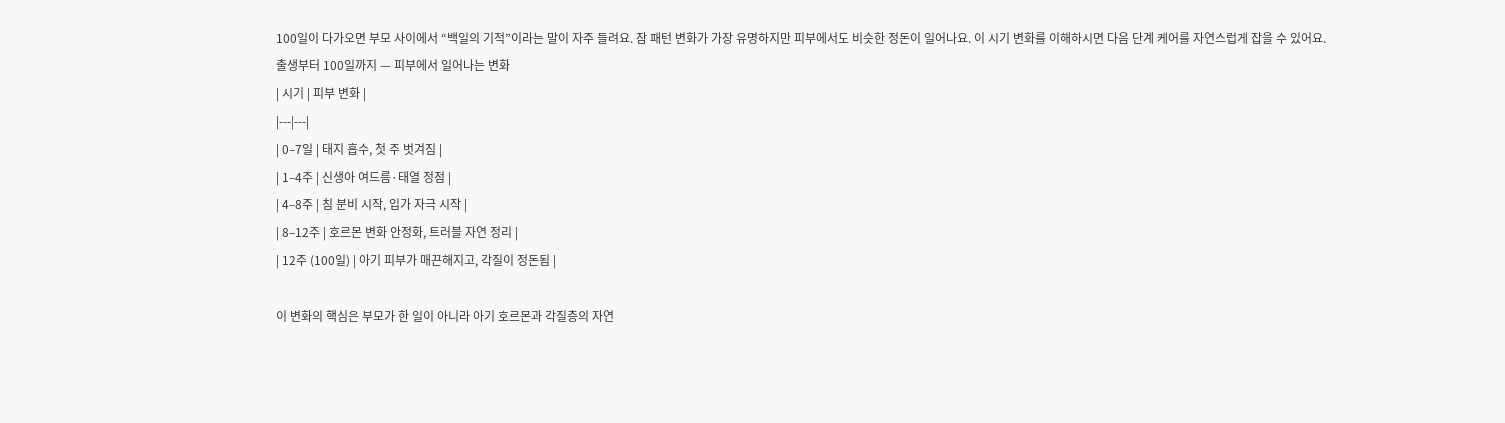100일이 다가오면 부모 사이에서 “백일의 기적”이라는 말이 자주 들려요. 잠 패턴 변화가 가장 유명하지만 피부에서도 비슷한 정돈이 일어나요. 이 시기 변화를 이해하시면 다음 단계 케어를 자연스럽게 잡을 수 있어요.
출생부터 100일까지 — 피부에서 일어나는 변화
| 시기 | 피부 변화 |
|---|---|
| 0–7일 | 태지 흡수, 첫 주 벗겨짐 |
| 1–4주 | 신생아 여드름·태열 정점 |
| 4–8주 | 침 분비 시작, 입가 자극 시작 |
| 8–12주 | 호르몬 변화 안정화, 트러블 자연 정리 |
| 12주 (100일) | 아기 피부가 매끈해지고, 각질이 정돈됨 |

이 변화의 핵심은 부모가 한 일이 아니라 아기 호르몬과 각질층의 자연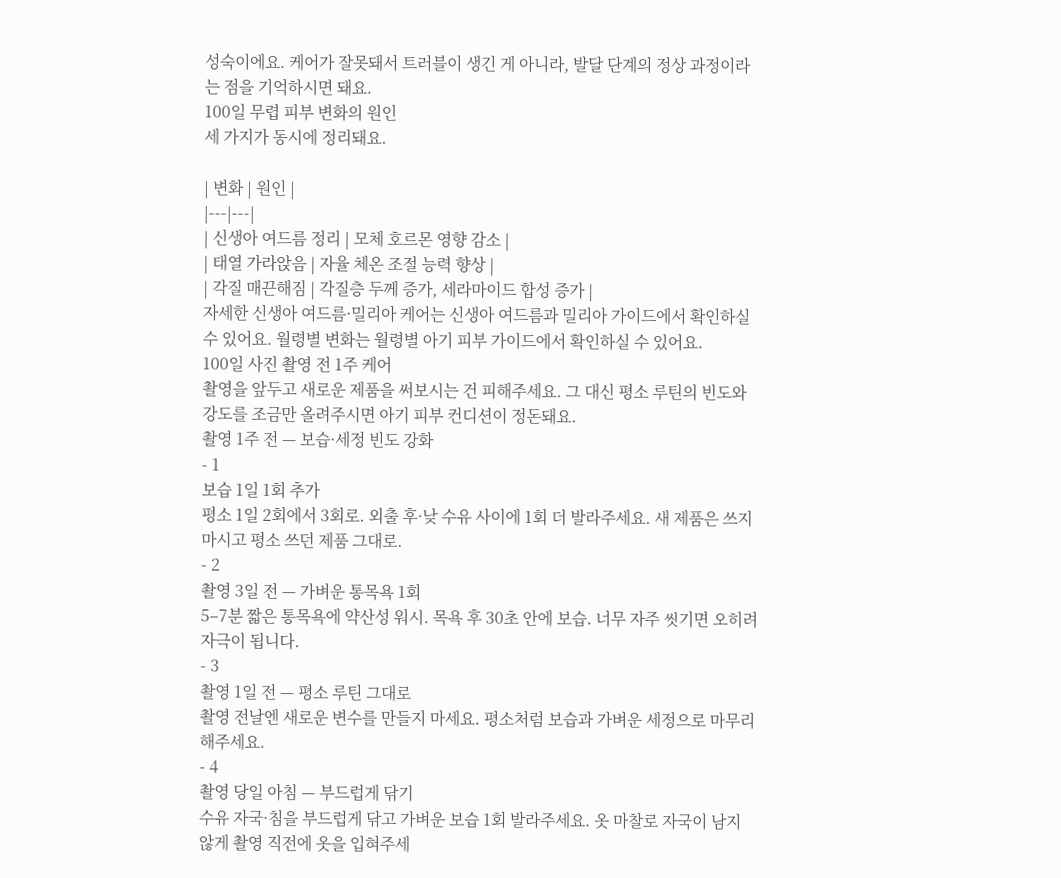성숙이에요. 케어가 잘못돼서 트러블이 생긴 게 아니라, 발달 단계의 정상 과정이라는 점을 기억하시면 돼요.
100일 무렵 피부 변화의 원인
세 가지가 동시에 정리돼요.

| 변화 | 원인 |
|---|---|
| 신생아 여드름 정리 | 모체 호르몬 영향 감소 |
| 태열 가라앉음 | 자율 체온 조절 능력 향상 |
| 각질 매끈해짐 | 각질층 두께 증가, 세라마이드 합성 증가 |
자세한 신생아 여드름·밀리아 케어는 신생아 여드름과 밀리아 가이드에서 확인하실 수 있어요. 월령별 변화는 월령별 아기 피부 가이드에서 확인하실 수 있어요.
100일 사진 촬영 전 1주 케어
촬영을 앞두고 새로운 제품을 써보시는 건 피해주세요. 그 대신 평소 루틴의 빈도와 강도를 조금만 올려주시면 아기 피부 컨디션이 정돈돼요.
촬영 1주 전 — 보습·세정 빈도 강화
- 1
보습 1일 1회 추가
평소 1일 2회에서 3회로. 외출 후·낮 수유 사이에 1회 더 발라주세요. 새 제품은 쓰지 마시고 평소 쓰던 제품 그대로.
- 2
촬영 3일 전 — 가벼운 통목욕 1회
5–7분 짧은 통목욕에 약산성 워시. 목욕 후 30초 안에 보습. 너무 자주 씻기면 오히려 자극이 됩니다.
- 3
촬영 1일 전 — 평소 루틴 그대로
촬영 전날엔 새로운 변수를 만들지 마세요. 평소처럼 보습과 가벼운 세정으로 마무리해주세요.
- 4
촬영 당일 아침 — 부드럽게 닦기
수유 자국·침을 부드럽게 닦고 가벼운 보습 1회 발라주세요. 옷 마찰로 자국이 남지 않게 촬영 직전에 옷을 입혀주세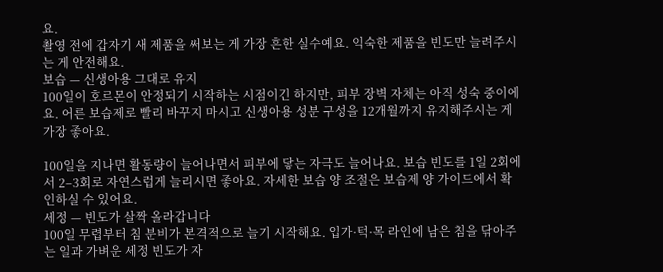요.
촬영 전에 갑자기 새 제품을 써보는 게 가장 흔한 실수예요. 익숙한 제품을 빈도만 늘려주시는 게 안전해요.
보습 — 신생아용 그대로 유지
100일이 호르몬이 안정되기 시작하는 시점이긴 하지만, 피부 장벽 자체는 아직 성숙 중이에요. 어른 보습제로 빨리 바꾸지 마시고 신생아용 성분 구성을 12개월까지 유지해주시는 게 가장 좋아요.

100일을 지나면 활동량이 늘어나면서 피부에 닿는 자극도 늘어나요. 보습 빈도를 1일 2회에서 2–3회로 자연스럽게 늘리시면 좋아요. 자세한 보습 양 조절은 보습제 양 가이드에서 확인하실 수 있어요.
세정 — 빈도가 살짝 올라갑니다
100일 무렵부터 침 분비가 본격적으로 늘기 시작해요. 입가·턱·목 라인에 남은 침을 닦아주는 일과 가벼운 세정 빈도가 자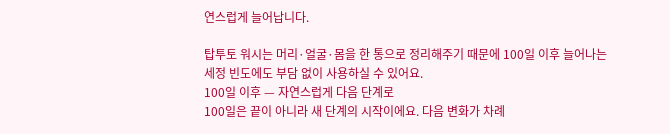연스럽게 늘어납니다.

탑투토 워시는 머리·얼굴·몸을 한 통으로 정리해주기 때문에 100일 이후 늘어나는 세정 빈도에도 부담 없이 사용하실 수 있어요.
100일 이후 — 자연스럽게 다음 단계로
100일은 끝이 아니라 새 단계의 시작이에요. 다음 변화가 차례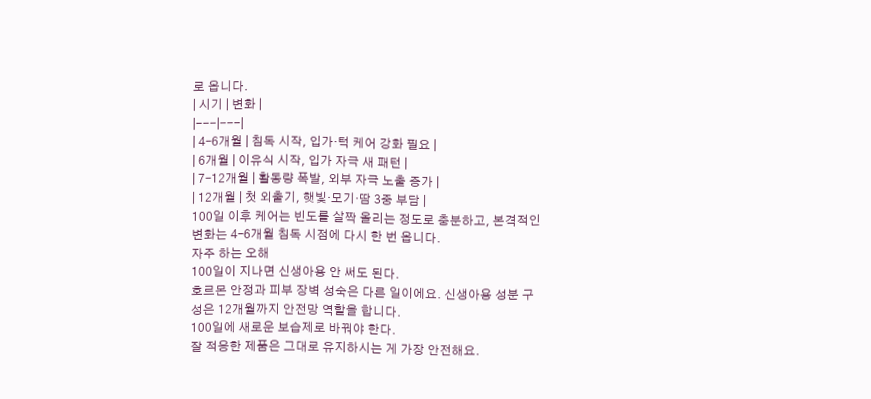로 옵니다.
| 시기 | 변화 |
|---|---|
| 4–6개월 | 침독 시작, 입가·턱 케어 강화 필요 |
| 6개월 | 이유식 시작, 입가 자극 새 패턴 |
| 7–12개월 | 활동량 폭발, 외부 자극 노출 증가 |
| 12개월 | 첫 외출기, 햇빛·모기·땀 3중 부담 |
100일 이후 케어는 빈도를 살짝 올리는 정도로 충분하고, 본격적인 변화는 4–6개월 침독 시점에 다시 한 번 옵니다.
자주 하는 오해
100일이 지나면 신생아용 안 써도 된다.
호르몬 안정과 피부 장벽 성숙은 다른 일이에요. 신생아용 성분 구성은 12개월까지 안전망 역할을 합니다.
100일에 새로운 보습제로 바꿔야 한다.
잘 적응한 제품은 그대로 유지하시는 게 가장 안전해요.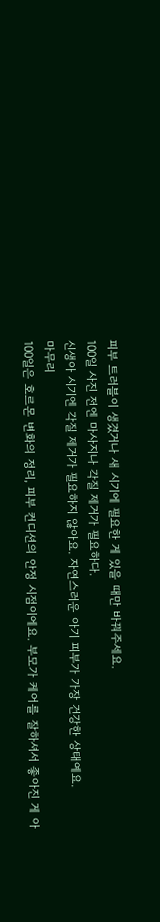피부 트러블이 생겼거나 새 시기에 필요한 게 있을 때만 바꿔주세요.
100일 사진 전엔 마사지나 각질 제거가 필요하다.
신생아 시기엔 각질 제거가 필요하지 않아요. 자연스러운 아기 피부가 가장 건강한 상태예요.
마무리
100일은 호르몬 변화의 정리, 피부 컨디션의 안정 시점이에요. 부모가 케어를 잘하셔서 좋아진 게 아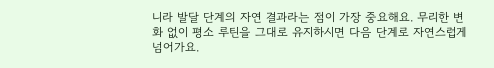니라 발달 단계의 자연 결과라는 점이 가장 중요해요. 무리한 변화 없이 평소 루틴을 그대로 유지하시면 다음 단계로 자연스럽게 넘어가요.